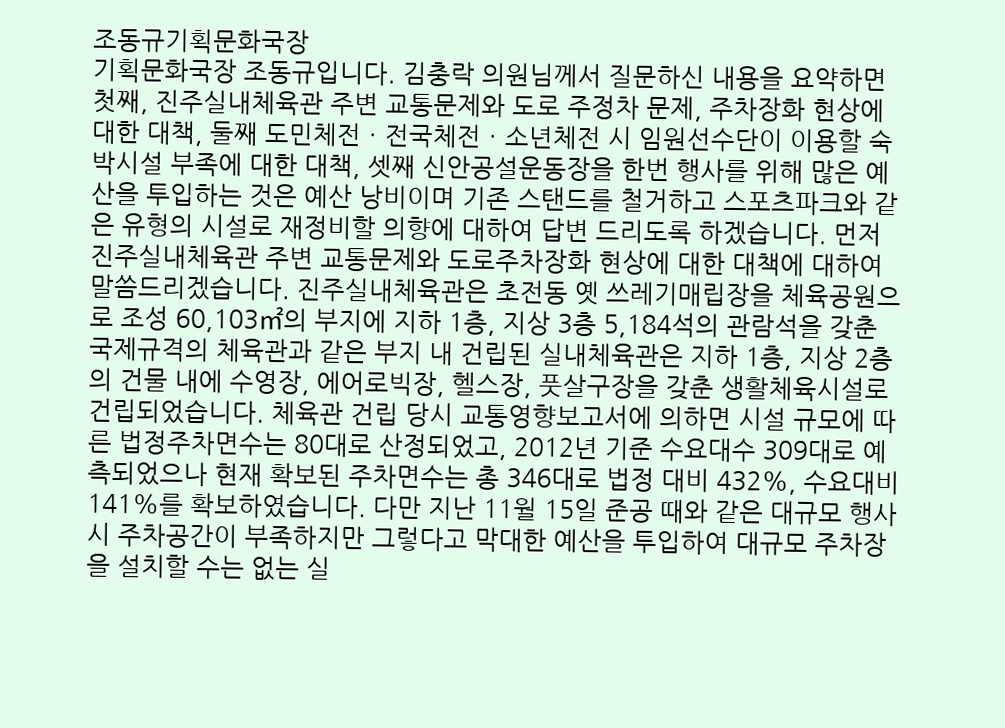조동규기획문화국장
기획문화국장 조동규입니다. 김충락 의원님께서 질문하신 내용을 요약하면 첫째, 진주실내체육관 주변 교통문제와 도로 주정차 문제, 주차장화 현상에 대한 대책, 둘째 도민체전ㆍ전국체전ㆍ소년체전 시 임원선수단이 이용할 숙박시설 부족에 대한 대책, 셋째 신안공설운동장을 한번 행사를 위해 많은 예산을 투입하는 것은 예산 낭비이며 기존 스탠드를 철거하고 스포츠파크와 같은 유형의 시설로 재정비할 의향에 대하여 답변 드리도록 하겠습니다. 먼저 진주실내체육관 주변 교통문제와 도로주차장화 현상에 대한 대책에 대하여 말씀드리겠습니다. 진주실내체육관은 초전동 옛 쓰레기매립장을 체육공원으로 조성 60,103㎡의 부지에 지하 1층, 지상 3층 5,184석의 관람석을 갖춘 국제규격의 체육관과 같은 부지 내 건립된 실내체육관은 지하 1층, 지상 2층의 건물 내에 수영장, 에어로빅장, 헬스장, 풋살구장을 갖춘 생활체육시설로 건립되었습니다. 체육관 건립 당시 교통영향보고서에 의하면 시설 규모에 따른 법정주차면수는 80대로 산정되었고, 2012년 기준 수요대수 309대로 예측되었으나 현재 확보된 주차면수는 총 346대로 법정 대비 432%, 수요대비 141%를 확보하였습니다. 다만 지난 11월 15일 준공 때와 같은 대규모 행사 시 주차공간이 부족하지만 그렇다고 막대한 예산을 투입하여 대규모 주차장을 설치할 수는 없는 실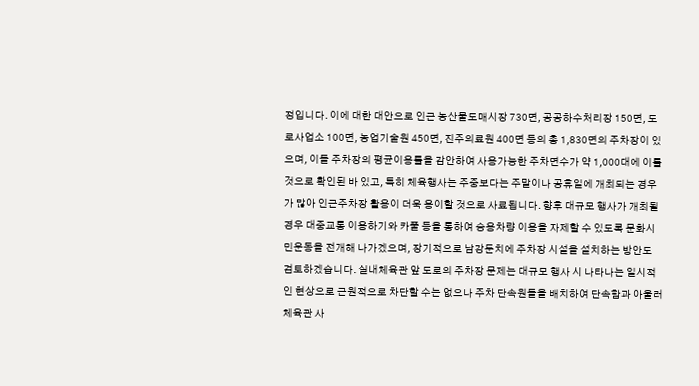정입니다. 이에 대한 대안으로 인근 농산물도매시장 730면, 공공하수처리장 150면, 도로사업소 100면, 농업기술원 450면, 진주의료원 400면 등의 총 1,830면의 주차장이 있으며, 이들 주차장의 평균이용률을 감안하여 사용가능한 주차면수가 약 1,000대에 이를 것으로 확인된 바 있고, 특히 체육행사는 주중보다는 주말이나 공휴일에 개최되는 경우가 많아 인근주차장 활용이 더욱 용이할 것으로 사료됩니다. 향후 대규모 행사가 개최될 경우 대중교통 이용하기와 카풀 등을 통하여 승용차량 이용을 자제할 수 있도록 문화시민운동을 전개해 나가겠으며, 장기적으로 남강둔치에 주차장 시설을 설치하는 방안도 검토하겠습니다. 실내체육관 앞 도로의 주차장 문제는 대규모 행사 시 나타나는 일시적인 현상으로 근원적으로 차단할 수는 없으나 주차 단속원들을 배치하여 단속함과 아울러 체육관 사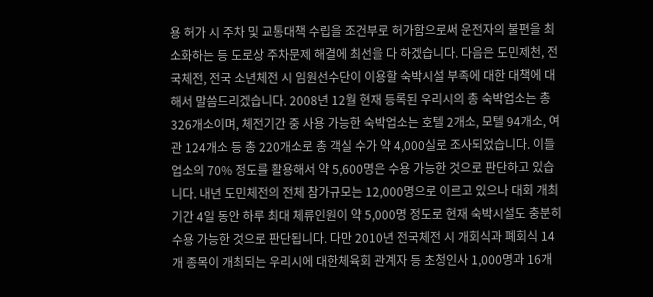용 허가 시 주차 및 교통대책 수립을 조건부로 허가함으로써 운전자의 불편을 최소화하는 등 도로상 주차문제 해결에 최선을 다 하겠습니다. 다음은 도민제천, 전국체전, 전국 소년체전 시 임원선수단이 이용할 숙박시설 부족에 대한 대책에 대해서 말씀드리겠습니다. 2008년 12월 현재 등록된 우리시의 총 숙박업소는 총 326개소이며, 체전기간 중 사용 가능한 숙박업소는 호텔 2개소, 모텔 94개소, 여관 124개소 등 총 220개소로 총 객실 수가 약 4,000실로 조사되었습니다. 이들 업소의 70% 정도를 활용해서 약 5,600명은 수용 가능한 것으로 판단하고 있습니다. 내년 도민체전의 전체 참가규모는 12,000명으로 이르고 있으나 대회 개최기간 4일 동안 하루 최대 체류인원이 약 5,000명 정도로 현재 숙박시설도 충분히 수용 가능한 것으로 판단됩니다. 다만 2010년 전국체전 시 개회식과 폐회식 14개 종목이 개최되는 우리시에 대한체육회 관계자 등 초청인사 1,000명과 16개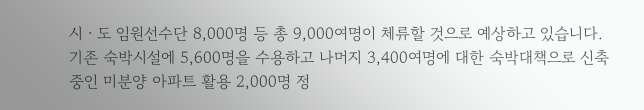시ㆍ도 임원선수단 8,000명 등 총 9,000여명이 체류할 것으로 예상하고 있습니다. 기존 숙박시설에 5,600명을 수용하고 나머지 3,400여명에 대한 숙박대책으로 신축 중인 미분양 아파트 활용 2,000명 정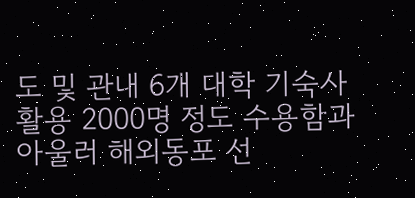도 및 관내 6개 대학 기숙사 활용 2000명 정도 수용함과 아울러 해외동포 선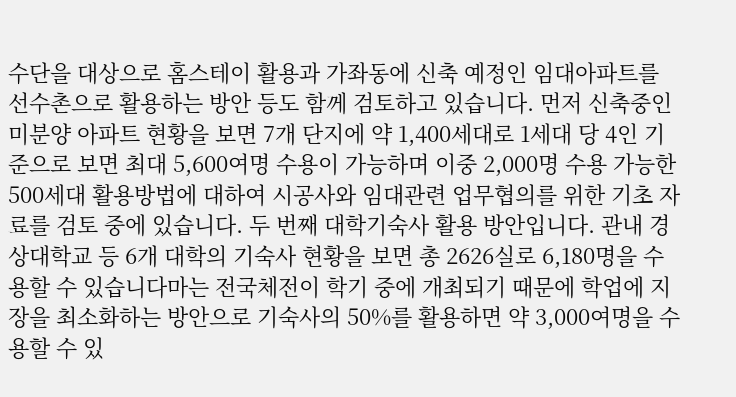수단을 대상으로 홈스테이 활용과 가좌동에 신축 예정인 임대아파트를 선수촌으로 활용하는 방안 등도 함께 검토하고 있습니다. 먼저 신축중인 미분양 아파트 현황을 보면 7개 단지에 약 1,400세대로 1세대 당 4인 기준으로 보면 최대 5,600여명 수용이 가능하며 이중 2,000명 수용 가능한 500세대 활용방법에 대하여 시공사와 임대관련 업무협의를 위한 기초 자료를 검토 중에 있습니다. 두 번째 대학기숙사 활용 방안입니다. 관내 경상대학교 등 6개 대학의 기숙사 현황을 보면 총 2626실로 6,180명을 수용할 수 있습니다마는 전국체전이 학기 중에 개최되기 때문에 학업에 지장을 최소화하는 방안으로 기숙사의 50%를 활용하면 약 3,000여명을 수용할 수 있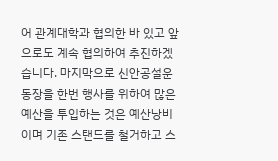어 관계대학과 협의한 바 있고 앞으로도 계속 협의하여 추진하겠습니다. 마지막으로 신안공설운동장을 한번 행사를 위하여 많은 예산을 투입하는 것은 예산낭비이며 기존 스탠드를 철거하고 스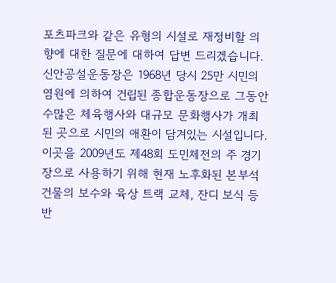포츠파크와 같은 유형의 시설로 재정비할 의향에 대한 질문에 대하여 답변 드리겠습니다. 신안공설운동장은 1968년 당시 25만 시민의 염원에 의하여 건립된 종합운동장으로 그동안 수많은 체육행사와 대규모 문화행사가 개최된 곳으로 시민의 애환이 담겨있는 시설입니다. 이곳을 2009년도 제48회 도민체전의 주 경기장으로 사용하기 위해 현재 노후화된 본부석 건물의 보수와 육상 트랙 교체, 잔디 보식 등 반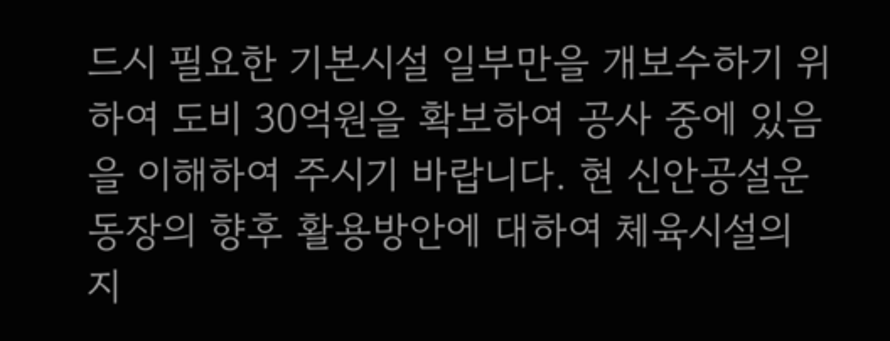드시 필요한 기본시설 일부만을 개보수하기 위하여 도비 30억원을 확보하여 공사 중에 있음을 이해하여 주시기 바랍니다. 현 신안공설운동장의 향후 활용방안에 대하여 체육시설의 지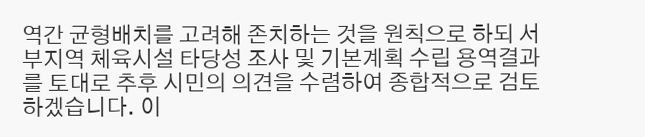역간 균형배치를 고려해 존치하는 것을 원칙으로 하되 서부지역 체육시설 타당성 조사 및 기본계획 수립 용역결과를 토대로 추후 시민의 의견을 수렴하여 종합적으로 검토하겠습니다. 이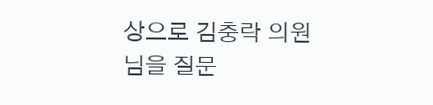상으로 김충락 의원님을 질문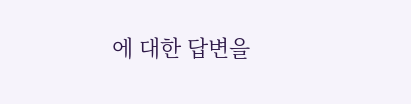에 대한 답변을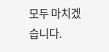모두 마치겠습니다.